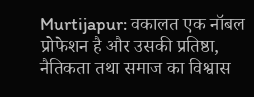Murtijapur: वकालत एक नॉबल प्रोफेशन है और उसकी प्रतिष्ठा, नैतिकता तथा समाज का विश्वास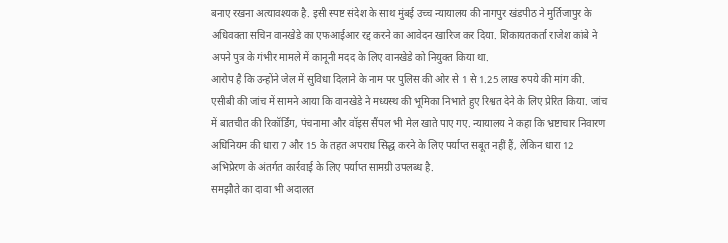बनाए रखना अत्यावश्यक है. इसी स्पष्ट संदेश के साथ मुंबई उच्च न्यायालय की नागपुर खंडपीठ ने मुर्तिजापुर के अधिवक्ता सचिन वानखेडे का एफआईआर रद्द करने का आवेदन खारिज कर दिया. शिकायतकर्ता राजेश कांबे ने अपने पुत्र के गंभीर मामले में कानूनी मदद के लिए वानखेडे को नियुक्त किया था.
आरोप है कि उन्होंने जेल में सुविधा दिलाने के नाम पर पुलिस की ओर से 1 से 1.25 लाख रुपये की मांग की. एसीबी की जांच में सामने आया कि वानखेडे ने मध्यस्थ की भूमिका निभाते हुए रिश्वत देने के लिए प्रेरित किया. जांच में बातचीत की रिकॉर्डिंग, पंचनामा और वॉइस सैंपल भी मेल खाते पाए गए. न्यायालय ने कहा कि भ्रष्टाचार निवारण अधिनियम की धारा 7 और 15 के तहत अपराध सिद्ध करने के लिए पर्याप्त सबूत नहीं हैं, लेकिन धारा 12 अभिप्रेरण के अंतर्गत कार्रवाई के लिए पर्याप्त सामग्री उपलब्ध है.
समझौते का दावा भी अदालत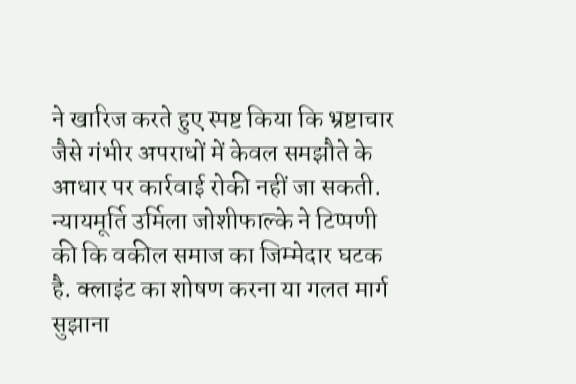ने खारिज करते हुए स्पष्ट किया कि भ्रष्टाचार जैसे गंभीर अपराधों में केवल समझौते के आधार पर कार्रवाई रोकी नहीं जा सकती. न्यायमूर्ति उर्मिला जोशीफाल्के ने टिप्पणी की कि वकील समाज का जिम्मेदार घटक है. क्लाइंट का शोषण करना या गलत मार्ग सुझाना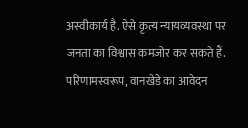अस्वीकार्य है. ऐसे कृत्य न्यायव्यवस्था पर जनता का विश्वास कमजोर कर सकते हैं. परिणामस्वरूप, वानखेडे का आवेदन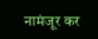नामंजूर कर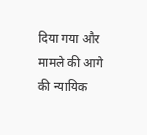दिया गया और मामले की आगे की न्यायिक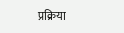प्रक्रिया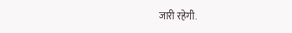जारी रहेगी.